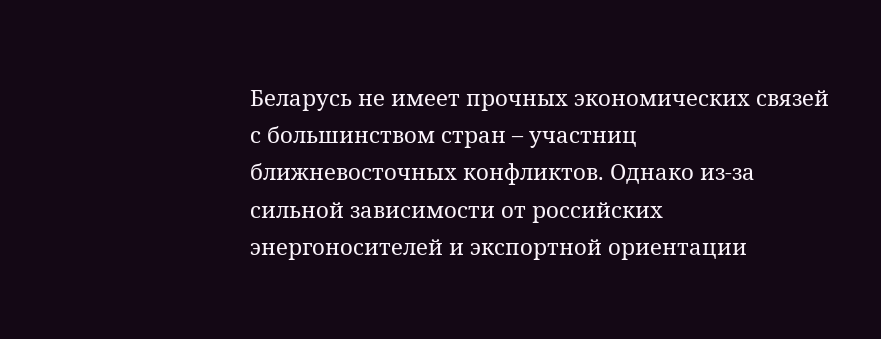Беларусь не имеет прочных экономических связей с большинством стран – участниц ближневосточных конфликтов. Однако из-за сильной зависимости от российских энергоносителей и экспортной ориентации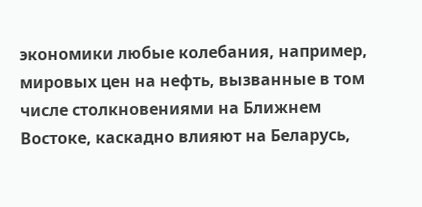экономики любые колебания, например, мировых цен на нефть, вызванные в том числе столкновениями на Ближнем Востоке, каскадно влияют на Беларусь,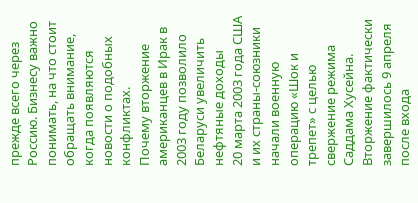прежде всего через Россию. Бизнесу важно понимать, на что стоит обращать внимание, когда появляются новости о подобных конфликтах.
Почему вторжение американцев в Ирак в 2003 году позволило Беларуси увеличить нефтяные доходы
20 марта 2003 года США и их страны-союзники начали военную операцию «Шок и трепет» с целью свержение режима Саддама Хусейна. Вторжение фактически завершилось 9 апреля после входа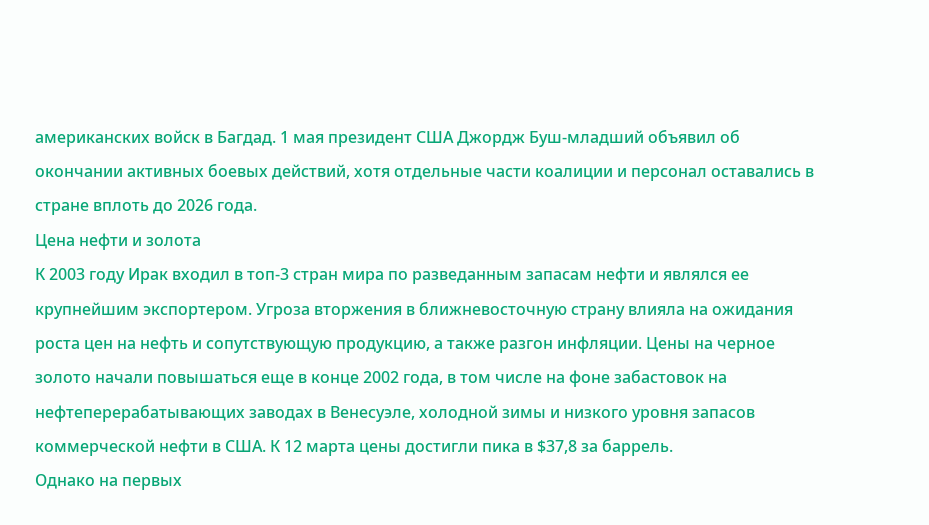американских войск в Багдад. 1 мая президент США Джордж Буш-младший объявил об окончании активных боевых действий, хотя отдельные части коалиции и персонал оставались в стране вплоть до 2026 года.
Цена нефти и золота
К 2003 году Ирак входил в топ-3 стран мира по разведанным запасам нефти и являлся ее крупнейшим экспортером. Угроза вторжения в ближневосточную страну влияла на ожидания роста цен на нефть и сопутствующую продукцию, а также разгон инфляции. Цены на черное золото начали повышаться еще в конце 2002 года, в том числе на фоне забастовок на нефтеперерабатывающих заводах в Венесуэле, холодной зимы и низкого уровня запасов коммерческой нефти в США. К 12 марта цены достигли пика в $37,8 за баррель.
Однако на первых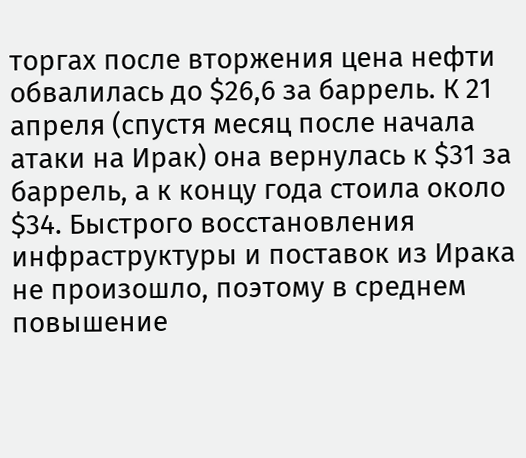торгах после вторжения цена нефти обвалилась до $26,6 за баррель. К 21 апреля (спустя месяц после начала атаки на Ирак) она вернулась к $31 за баррель, а к концу года стоила около $34. Быстрого восстановления инфраструктуры и поставок из Ирака не произошло, поэтому в среднем повышение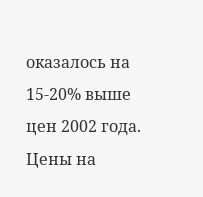оказалось на 15-20% выше цен 2002 года.
Цены на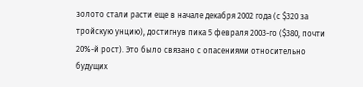золото стали расти еще в начале декабря 2002 года (с $320 за тройскую унцию), достигнув пика 5 февраля 2003-го ($380, почти 20%-й рост). Это было связано с опасениями относительно будущих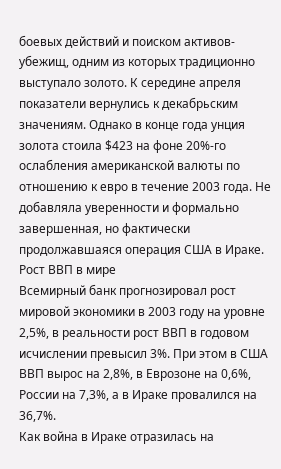боевых действий и поиском активов-убежищ, одним из которых традиционно выступало золото. К середине апреля показатели вернулись к декабрьским значениям. Однако в конце года унция золота стоила $423 на фоне 20%-го ослабления американской валюты по отношению к евро в течение 2003 года. Не добавляла уверенности и формально завершенная, но фактически продолжавшаяся операция США в Ираке.
Рост ВВП в мире
Всемирный банк прогнозировал рост мировой экономики в 2003 году на уровне 2,5%, в реальности рост ВВП в годовом исчислении превысил 3%. При этом в США ВВП вырос на 2,8%, в Еврозоне на 0,6%, России на 7,3%, а в Ираке провалился на 36,7%.
Как война в Ираке отразилась на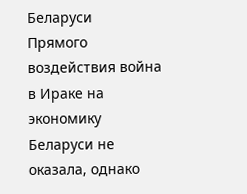Беларуси
Прямого воздействия война в Ираке на экономику Беларуси не оказала, однако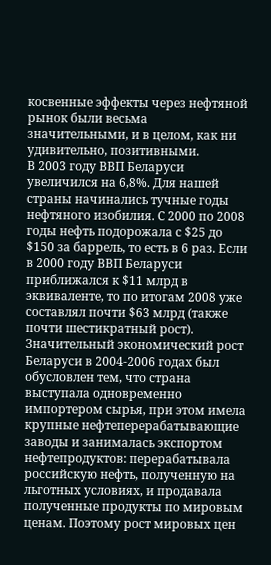косвенные эффекты через нефтяной рынок были весьма значительными, и в целом, как ни удивительно, позитивными.
В 2003 году ВВП Беларуси увеличился на 6,8%. Для нашей страны начинались тучные годы нефтяного изобилия. С 2000 по 2008 годы нефть подорожала с $25 до $150 за баррель, то есть в 6 раз. Если в 2000 году ВВП Беларуси приближался к $11 млрд в эквиваленте, то по итогам 2008 уже составлял почти $63 млрд (также почти шестикратный рост). Значительный экономический рост Беларуси в 2004-2006 годах был обусловлен тем, что страна выступала одновременно импортером сырья, при этом имела крупные нефтеперерабатывающие заводы и занималась экспортом нефтепродуктов: перерабатывала российскую нефть, полученную на льготных условиях, и продавала полученные продукты по мировым ценам. Поэтому рост мировых цен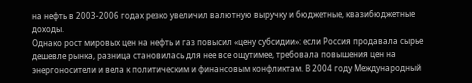на нефть в 2003-2006 годах резко увеличил валютную выручку и бюджетные, квазибюджетные доходы.
Однако рост мировых цен на нефть и газ повысил «цену субсидии»: если Россия продавала сырье дешевле рынка, разница становилась для нее все ощутимее, требовала повышения цен на энергоносители и вела к политическим и финансовым конфликтам. В 2004 году Международный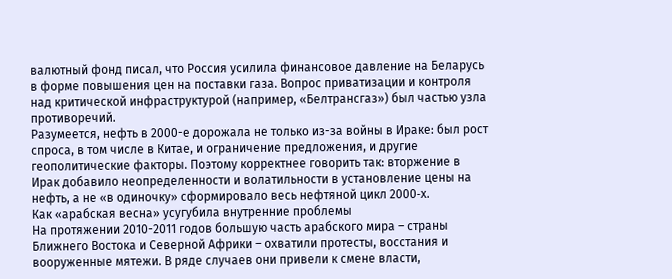валютный фонд писал, что Россия усилила финансовое давление на Беларусь в форме повышения цен на поставки газа. Вопрос приватизации и контроля над критической инфраструктурой (например, «Белтрансгаз») был частью узла противоречий.
Разумеется, нефть в 2000-е дорожала не только из-за войны в Ираке: был рост спроса, в том числе в Китае, и ограничение предложения, и другие геополитические факторы. Поэтому корректнее говорить так: вторжение в Ирак добавило неопределенности и волатильности в установление цены на нефть, а не «в одиночку» сформировало весь нефтяной цикл 2000‑х.
Как «арабская весна» усугубила внутренние проблемы
На протяжении 2010-2011 годов большую часть арабского мира – страны Ближнего Востока и Северной Африки – охватили протесты, восстания и вооруженные мятежи. В ряде случаев они привели к смене власти,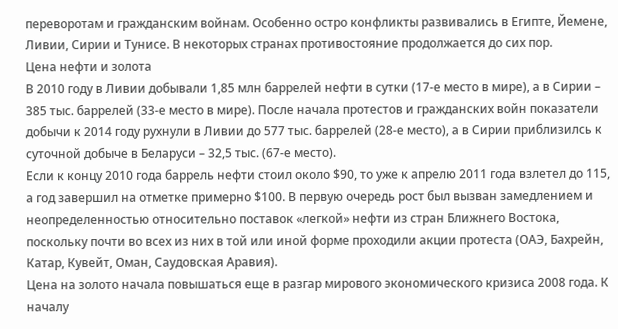переворотам и гражданским войнам. Особенно остро конфликты развивались в Египте, Йемене, Ливии, Сирии и Тунисе. В некоторых странах противостояние продолжается до сих пор.
Цена нефти и золота
В 2010 году в Ливии добывали 1,85 млн баррелей нефти в сутки (17-е место в мире), а в Сирии – 385 тыс. баррелей (33-е место в мире). После начала протестов и гражданских войн показатели добычи к 2014 году рухнули в Ливии до 577 тыс. баррелей (28-е место), а в Сирии приблизилсь к суточной добыче в Беларуси – 32,5 тыс. (67-е место).
Если к концу 2010 года баррель нефти стоил около $90, то уже к апрелю 2011 года взлетел до 115, а год завершил на отметке примерно $100. В первую очередь рост был вызван замедлением и неопределенностью относительно поставок «легкой» нефти из стран Ближнего Востока, поскольку почти во всех из них в той или иной форме проходили акции протеста (ОАЭ, Бахрейн, Катар, Кувейт, Оман, Саудовская Аравия).
Цена на золото начала повышаться еще в разгар мирового экономического кризиса 2008 года. К началу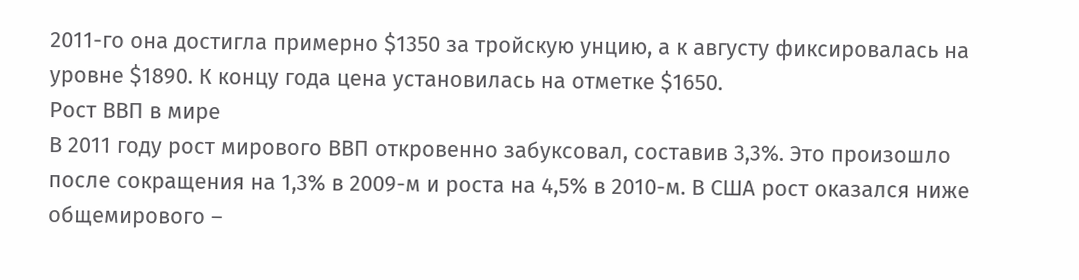2011-го она достигла примерно $1350 за тройскую унцию, а к августу фиксировалась на уровне $1890. К концу года цена установилась на отметке $1650.
Рост ВВП в мире
В 2011 году рост мирового ВВП откровенно забуксовал, составив 3,3%. Это произошло после сокращения на 1,3% в 2009-м и роста на 4,5% в 2010-м. В США рост оказался ниже общемирового –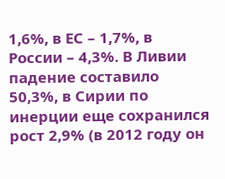1,6%, в ЕС – 1,7%, в России – 4,3%. В Ливии падение составило 50,3%, в Сирии по инерции еще сохранился рост 2,9% (в 2012 году он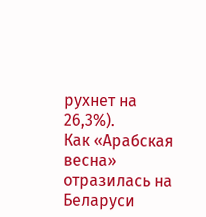рухнет на 26,3%).
Как «Арабская весна» отразилась на Беларуси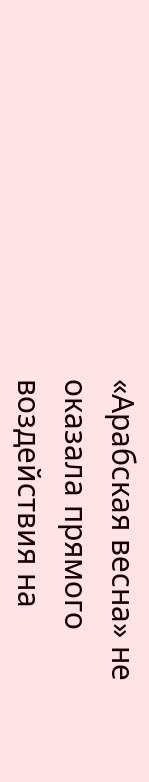«Арабская весна» не оказала прямого воздействия на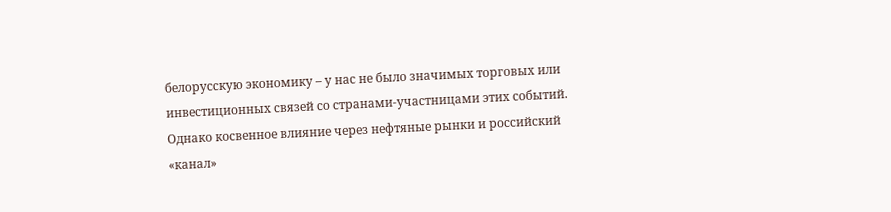белорусскую экономику – у нас не было значимых торговых или инвестиционных связей со странами-участницами этих событий. Однако косвенное влияние через нефтяные рынки и российский «канал»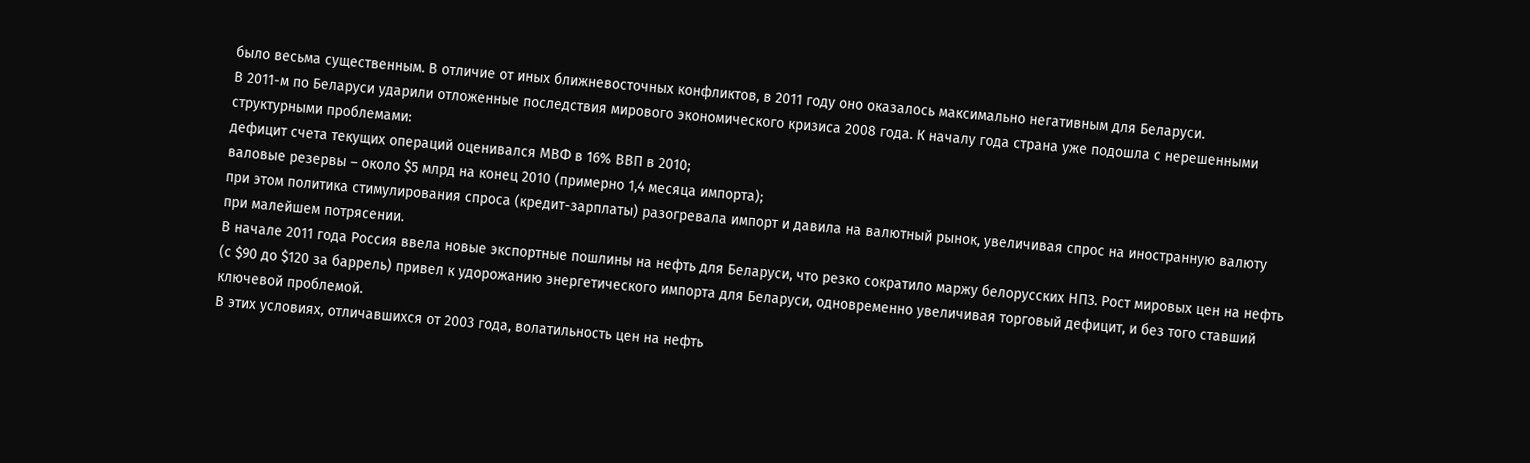было весьма существенным. В отличие от иных ближневосточных конфликтов, в 2011 году оно оказалось максимально негативным для Беларуси.
В 2011-м по Беларуси ударили отложенные последствия мирового экономического кризиса 2008 года. К началу года страна уже подошла с нерешенными структурными проблемами:
дефицит счета текущих операций оценивался МВФ в 16% ВВП в 2010;
валовые резервы – около $5 млрд на конец 2010 (примерно 1,4 месяца импорта);
при этом политика стимулирования спроса (кредит-зарплаты) разогревала импорт и давила на валютный рынок, увеличивая спрос на иностранную валюту при малейшем потрясении.
В начале 2011 года Россия ввела новые экспортные пошлины на нефть для Беларуси, что резко сократило маржу белорусских НПЗ. Рост мировых цен на нефть (с $90 до $120 за баррель) привел к удорожанию энергетического импорта для Беларуси, одновременно увеличивая торговый дефицит, и без того ставший ключевой проблемой.
В этих условиях, отличавшихся от 2003 года, волатильность цен на нефть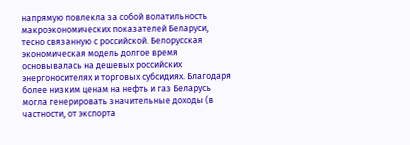напрямую повлекла за собой волатильность макроэкономических показателей Беларуси, тесно связанную с российской. Белорусская экономическая модель долгое время основывалась на дешевых российских энергоносителях и торговых субсидиях. Благодаря более низким ценам на нефть и газ Беларусь могла генерировать значительные доходы (в частности, от экспорта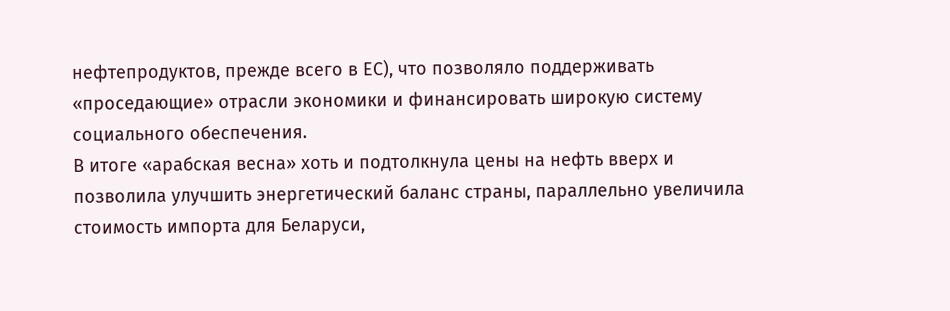нефтепродуктов, прежде всего в ЕС), что позволяло поддерживать «проседающие» отрасли экономики и финансировать широкую систему социального обеспечения.
В итоге «арабская весна» хоть и подтолкнула цены на нефть вверх и позволила улучшить энергетический баланс страны, параллельно увеличила стоимость импорта для Беларуси,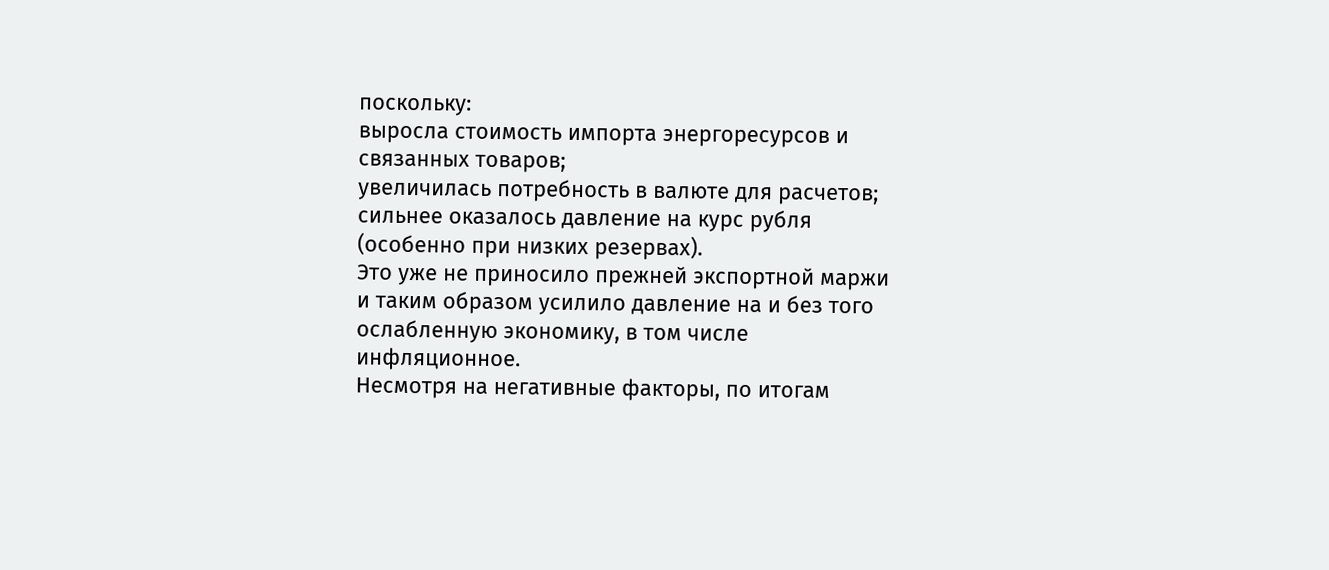поскольку:
выросла стоимость импорта энергоресурсов и связанных товаров;
увеличилась потребность в валюте для расчетов;
сильнее оказалось давление на курс рубля (особенно при низких резервах).
Это уже не приносило прежней экспортной маржи и таким образом усилило давление на и без того ослабленную экономику, в том числе инфляционное.
Несмотря на негативные факторы, по итогам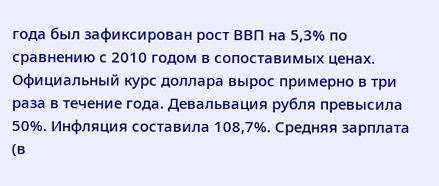года был зафиксирован рост ВВП на 5,3% по сравнению с 2010 годом в сопоставимых ценах. Официальный курс доллара вырос примерно в три раза в течение года. Девальвация рубля превысила 50%. Инфляция составила 108,7%. Средняя зарплата (в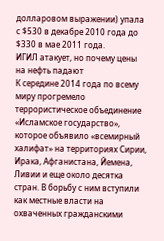долларовом выражении) упала с $530 в декабре 2010 года до $330 в мае 2011 года.
ИГИЛ атакует, но почему цены на нефть падают
К середине 2014 года по всему миру прогремело террористическое объединение «Исламское государство», которое объявило «всемирный халифат» на территориях Сирии, Ирака, Афганистана, Йемена, Ливии и еще около десятка стран. В борьбу с ним вступили как местные власти на охваченных гражданскими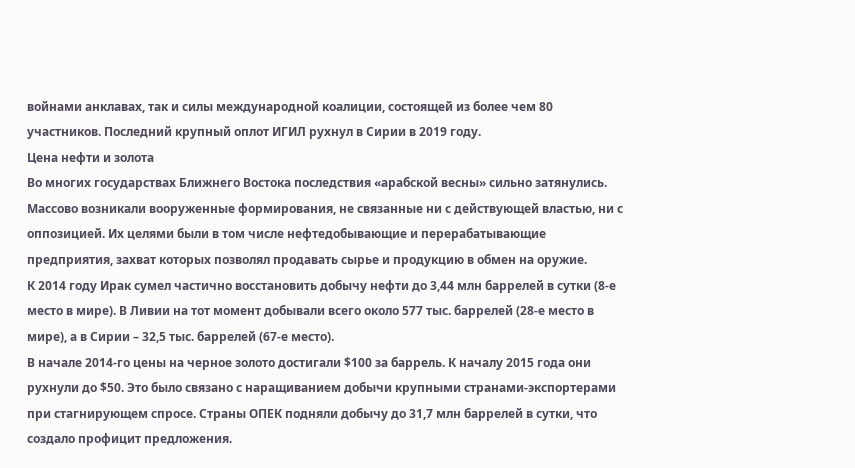войнами анклавах, так и силы международной коалиции, состоящей из более чем 80 участников. Последний крупный оплот ИГИЛ рухнул в Сирии в 2019 году.
Цена нефти и золота
Во многих государствах Ближнего Востока последствия «арабской весны» сильно затянулись. Массово возникали вооруженные формирования, не связанные ни с действующей властью, ни с оппозицией. Их целями были в том числе нефтедобывающие и перерабатывающие предприятия, захват которых позволял продавать сырье и продукцию в обмен на оружие.
К 2014 году Ирак сумел частично восстановить добычу нефти до 3,44 млн баррелей в сутки (8-е место в мире). В Ливии на тот момент добывали всего около 577 тыс. баррелей (28-е место в мире), а в Сирии – 32,5 тыс. баррелей (67-е место).
В начале 2014-го цены на черное золото достигали $100 за баррель. К началу 2015 года они рухнули до $50. Это было связано с наращиванием добычи крупными странами-экспортерами при стагнирующем спросе. Страны ОПЕК подняли добычу до 31,7 млн баррелей в сутки, что создало профицит предложения.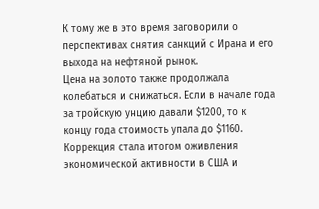К тому же в это время заговорили о перспективах снятия санкций с Ирана и его выхода на нефтяной рынок.
Цена на золото также продолжала колебаться и снижаться. Если в начале года за тройскую унцию давали $1200, то к концу года стоимость упала до $1160. Коррекция стала итогом оживления экономической активности в США и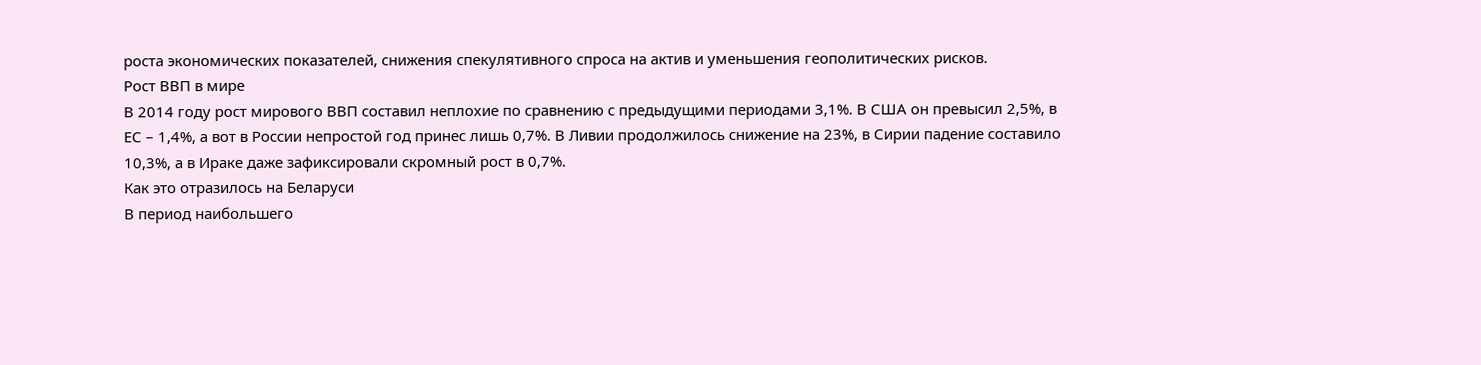роста экономических показателей, снижения спекулятивного спроса на актив и уменьшения геополитических рисков.
Рост ВВП в мире
В 2014 году рост мирового ВВП составил неплохие по сравнению с предыдущими периодами 3,1%. В США он превысил 2,5%, в ЕС – 1,4%, а вот в России непростой год принес лишь 0,7%. В Ливии продолжилось снижение на 23%, в Сирии падение составило 10,3%, а в Ираке даже зафиксировали скромный рост в 0,7%.
Как это отразилось на Беларуси
В период наибольшего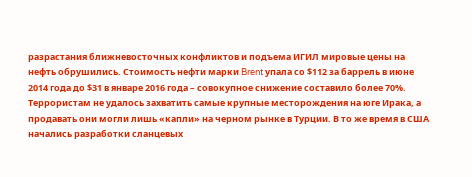разрастания ближневосточных конфликтов и подъема ИГИЛ мировые цены на нефть обрушились. Стоимость нефти марки Brent упала со $112 за баррель в июне 2014 года до $31 в январе 2016 года – совокупное снижение составило более 70%. Террористам не удалось захватить самые крупные месторождения на юге Ирака, а продавать они могли лишь «капли» на черном рынке в Турции. В то же время в США начались разработки сланцевых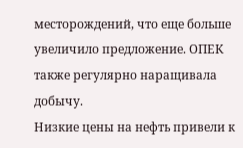месторождений, что еще больше увеличило предложение. ОПЕК также регулярно наращивала добычу.
Низкие цены на нефть привели к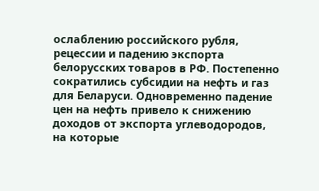ослаблению российского рубля, рецессии и падению экспорта белорусских товаров в РФ. Постепенно сократились субсидии на нефть и газ для Беларуси. Одновременно падение цен на нефть привело к снижению доходов от экспорта углеводородов, на которые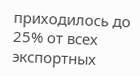приходилось до 25% от всех экспортных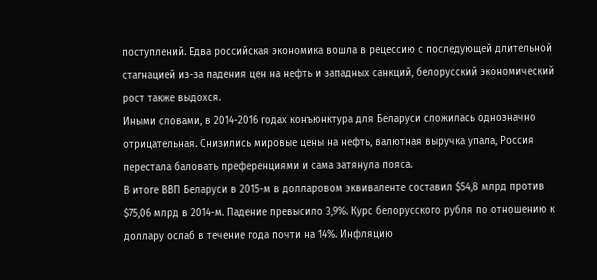поступлений. Едва российская экономика вошла в рецессию с последующей длительной стагнацией из-за падения цен на нефть и западных санкций, белорусский экономический рост также выдохся.
Иными словами, в 2014-2016 годах конъюнктура для Беларуси сложилась однозначно отрицательная. Снизились мировые цены на нефть, валютная выручка упала, Россия перестала баловать преференциями и сама затянула пояса.
В итоге ВВП Беларуси в 2015-м в долларовом эквиваленте составил $54,8 млрд против $75,06 млрд в 2014-м. Падение превысило 3,9%. Курс белорусского рубля по отношению к доллару ослаб в течение года почти на 14%. Инфляцию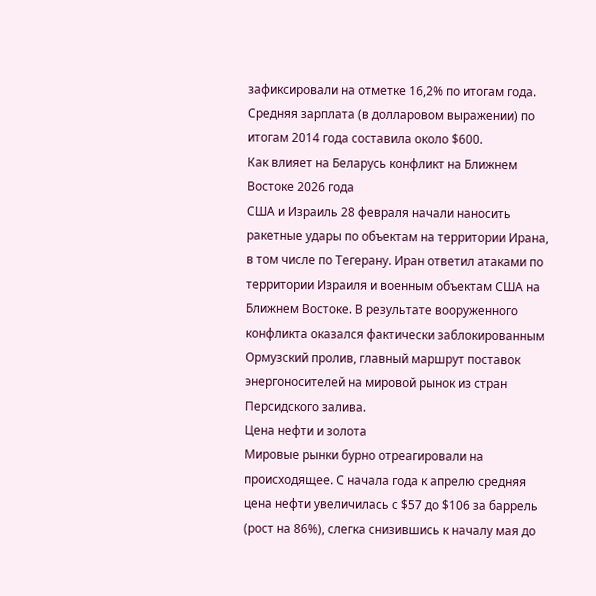зафиксировали на отметке 16,2% по итогам года. Средняя зарплата (в долларовом выражении) по итогам 2014 года составила около $600.
Как влияет на Беларусь конфликт на Ближнем Востоке 2026 года
США и Израиль 28 февраля начали наносить ракетные удары по объектам на территории Ирана, в том числе по Тегерану. Иран ответил атаками по территории Израиля и военным объектам США на Ближнем Востоке. В результате вооруженного конфликта оказался фактически заблокированным Ормузский пролив, главный маршрут поставок энергоносителей на мировой рынок из стран Персидского залива.
Цена нефти и золота
Мировые рынки бурно отреагировали на происходящее. С начала года к апрелю средняя цена нефти увеличилась с $57 до $106 за баррель (рост на 86%), слегка снизившись к началу мая до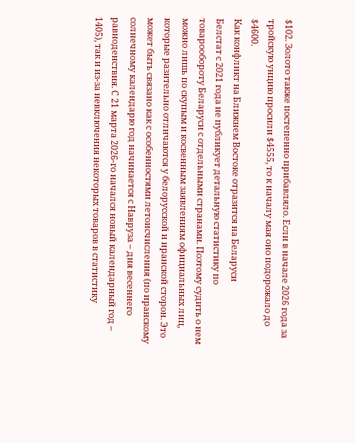$102. Золото также постепенно прибавляло. Если в начале 2026 года за тройскую унцию просили $4555, то к началу мая оно подорожало до $4600.
Как конфликт на Ближнем Востоке отразится на Беларуси
Белстат с 2021 года не публикует детальную статистику по товарообороту Беларуси с отдельными странами. Поэтому судить о нем можно лишь по скупым и косвенным заявлениям официальных лиц, которые разительно отличаются у белорусской и иранской сторон. Это может быть связано как с особенностями летоисчисления (по иранскому солнечному календарю год начинается с Навруза – дня весеннего равноденствия. С 21 марта 2026-го начался новый календарный год – 1405), так и из-за невключения некоторых товаров в статистику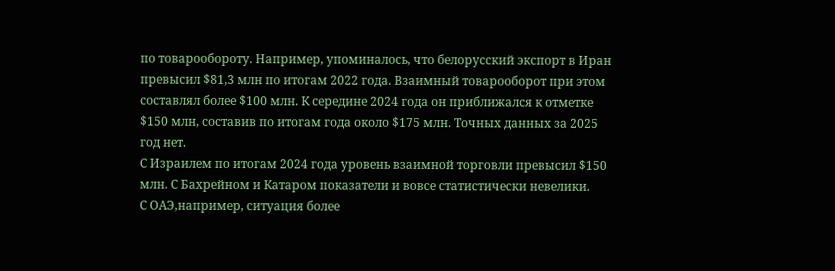по товарообороту. Например, упоминалось, что белорусский экспорт в Иран превысил $81,3 млн по итогам 2022 года. Взаимный товарооборот при этом составлял более $100 млн. К середине 2024 года он приближался к отметке $150 млн, составив по итогам года около $175 млн. Точных данных за 2025 год нет.
С Израилем по итогам 2024 года уровень взаимной торговли превысил $150 млн. С Бахрейном и Катаром показатели и вовсе статистически невелики.
С ОАЭ,например, ситуация более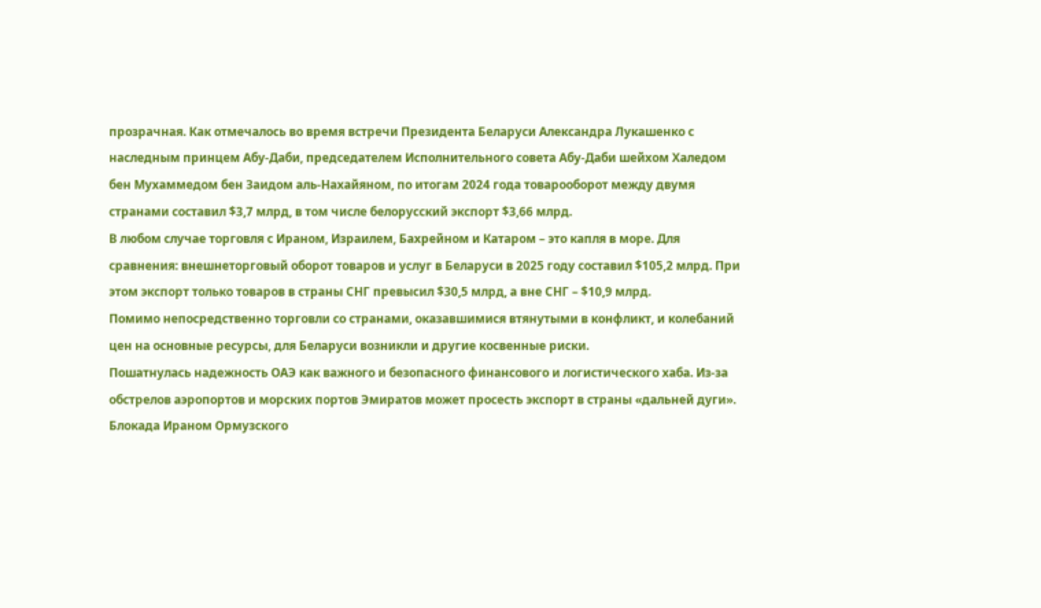прозрачная. Как отмечалось во время встречи Президента Беларуси Александра Лукашенко с наследным принцем Абу-Даби, председателем Исполнительного совета Абу-Даби шейхом Халедом бен Мухаммедом бен Заидом аль-Нахайяном, по итогам 2024 года товарооборот между двумя странами составил $3,7 млрд, в том числе белорусский экспорт $3,66 млрд.
В любом случае торговля с Ираном, Израилем, Бахрейном и Катаром – это капля в море. Для сравнения: внешнеторговый оборот товаров и услуг в Беларуси в 2025 году составил $105,2 млрд. При этом экспорт только товаров в страны СНГ превысил $30,5 млрд, а вне СНГ – $10,9 млрд.
Помимо непосредственно торговли со странами, оказавшимися втянутыми в конфликт, и колебаний цен на основные ресурсы, для Беларуси возникли и другие косвенные риски.
Пошатнулась надежность ОАЭ как важного и безопасного финансового и логистического хаба. Из-за обстрелов аэропортов и морских портов Эмиратов может просесть экспорт в страны «дальней дуги».
Блокада Ираном Ормузского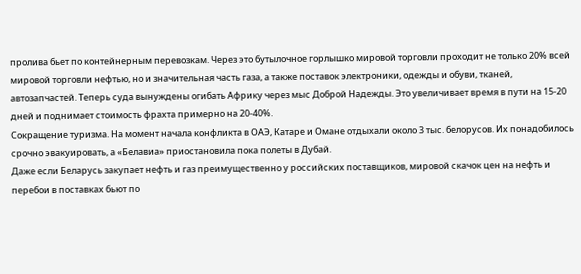пролива бьет по контейнерным перевозкам. Через это бутылочное горлышко мировой торговли проходит не только 20% всей мировой торговли нефтью, но и значительная часть газа, а также поставок электроники, одежды и обуви, тканей, автозапчастей. Теперь суда вынуждены огибать Африку через мыс Доброй Надежды. Это увеличивает время в пути на 15-20 дней и поднимает стоимость фрахта примерно на 20-40%.
Сокращение туризма. На момент начала конфликта в ОАЭ, Катаре и Омане отдыхали около 3 тыс. белорусов. Их понадобилось срочно эвакуировать, а «Белавиа» приостановила пока полеты в Дубай.
Даже если Беларусь закупает нефть и газ преимущественно у российских поставщиков, мировой скачок цен на нефть и перебои в поставках бьют по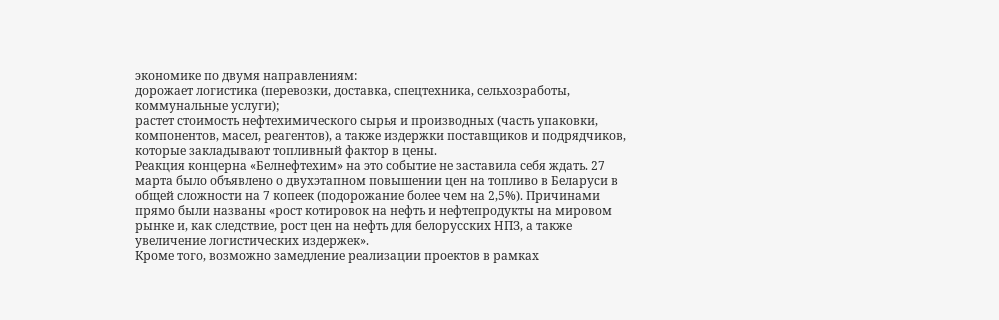экономике по двумя направлениям:
дорожает логистика (перевозки, доставка, спецтехника, сельхозработы, коммунальные услуги);
растет стоимость нефтехимического сырья и производных (часть упаковки, компонентов, масел, реагентов), а также издержки поставщиков и подрядчиков, которые закладывают топливный фактор в цены.
Реакция концерна «Белнефтехим» на это событие не заставила себя ждать. 27 марта было объявлено о двухэтапном повышении цен на топливо в Беларуси в общей сложности на 7 копеек (подорожание более чем на 2,5%). Причинами прямо были названы «рост котировок на нефть и нефтепродукты на мировом рынке и, как следствие, рост цен на нефть для белорусских НПЗ, а также увеличение логистических издержек».
Кроме того, возможно замедление реализации проектов в рамках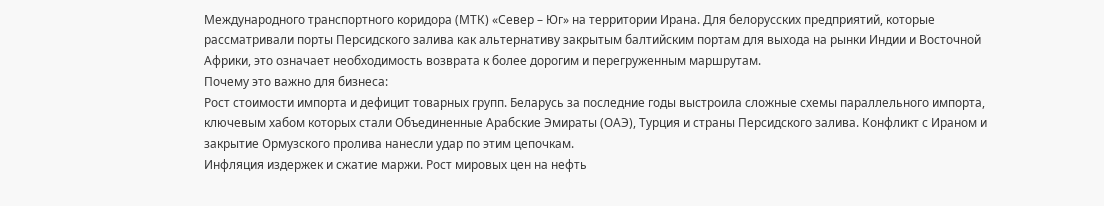Международного транспортного коридора (МТК) «Север – Юг» на территории Ирана. Для белорусских предприятий, которые рассматривали порты Персидского залива как альтернативу закрытым балтийским портам для выхода на рынки Индии и Восточной Африки, это означает необходимость возврата к более дорогим и перегруженным маршрутам.
Почему это важно для бизнеса:
Рост стоимости импорта и дефицит товарных групп. Беларусь за последние годы выстроила сложные схемы параллельного импорта, ключевым хабом которых стали Объединенные Арабские Эмираты (ОАЭ), Турция и страны Персидского залива. Конфликт с Ираном и закрытие Ормузского пролива нанесли удар по этим цепочкам.
Инфляция издержек и сжатие маржи. Рост мировых цен на нефть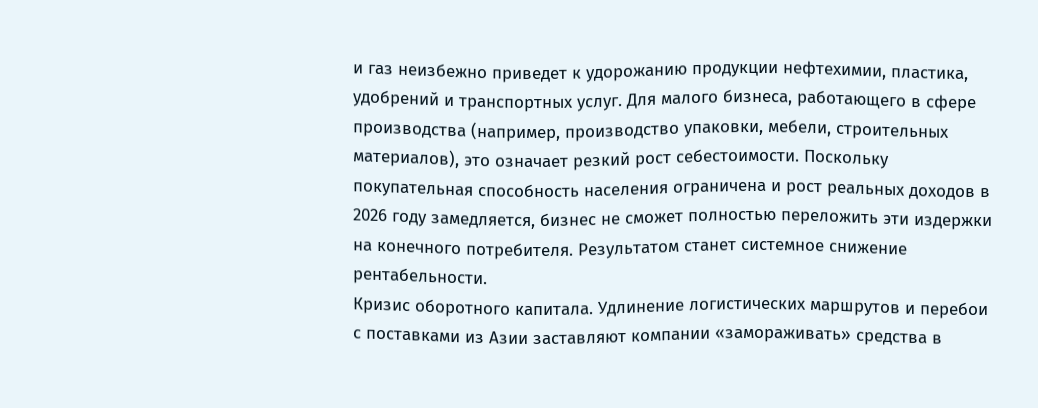и газ неизбежно приведет к удорожанию продукции нефтехимии, пластика, удобрений и транспортных услуг. Для малого бизнеса, работающего в сфере производства (например, производство упаковки, мебели, строительных материалов), это означает резкий рост себестоимости. Поскольку покупательная способность населения ограничена и рост реальных доходов в 2026 году замедляется, бизнес не сможет полностью переложить эти издержки на конечного потребителя. Результатом станет системное снижение рентабельности.
Кризис оборотного капитала. Удлинение логистических маршрутов и перебои с поставками из Азии заставляют компании «замораживать» средства в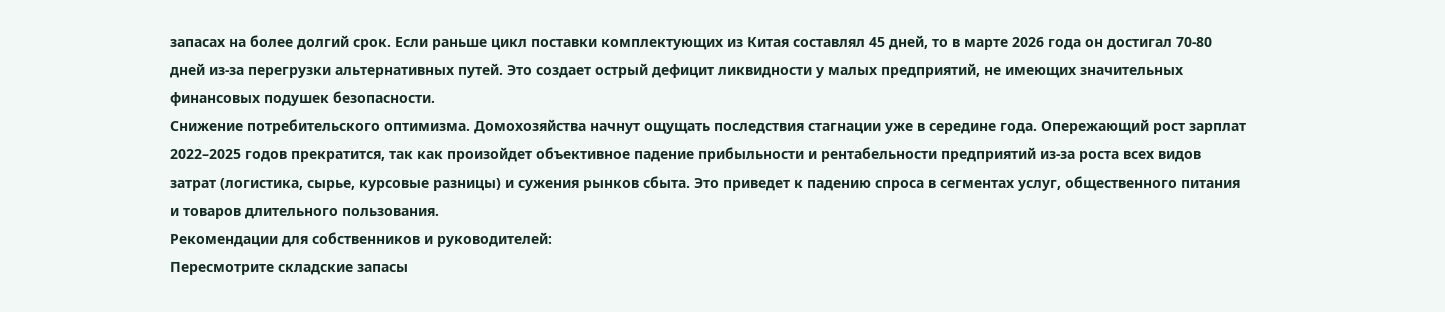запасах на более долгий срок. Если раньше цикл поставки комплектующих из Китая составлял 45 дней, то в марте 2026 года он достигал 70-80 дней из-за перегрузки альтернативных путей. Это создает острый дефицит ликвидности у малых предприятий, не имеющих значительных финансовых подушек безопасности.
Снижение потребительского оптимизма. Домохозяйства начнут ощущать последствия стагнации уже в середине года. Опережающий рост зарплат 2022–2025 годов прекратится, так как произойдет объективное падение прибыльности и рентабельности предприятий из-за роста всех видов затрат (логистика, сырье, курсовые разницы) и сужения рынков сбыта. Это приведет к падению спроса в сегментах услуг, общественного питания и товаров длительного пользования.
Рекомендации для собственников и руководителей:
Пересмотрите складские запасы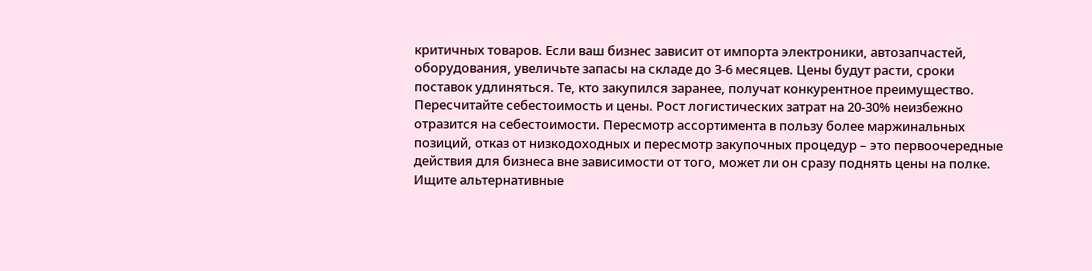критичных товаров. Если ваш бизнес зависит от импорта электроники, автозапчастей, оборудования, увеличьте запасы на складе до 3-6 месяцев. Цены будут расти, сроки поставок удлиняться. Те, кто закупился заранее, получат конкурентное преимущество.
Пересчитайте себестоимость и цены. Рост логистических затрат на 20-30% неизбежно отразится на себестоимости. Пересмотр ассортимента в пользу более маржинальных позиций, отказ от низкодоходных и пересмотр закупочных процедур – это первоочередные действия для бизнеса вне зависимости от того, может ли он сразу поднять цены на полке.
Ищите альтернативные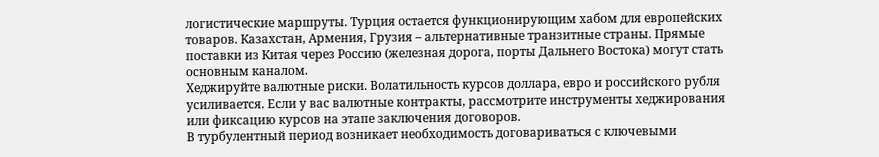логистические маршруты. Турция остается функционирующим хабом для европейских товаров. Казахстан, Армения, Грузия – альтернативные транзитные страны. Прямые поставки из Китая через Россию (железная дорога, порты Дальнего Востока) могут стать основным каналом.
Хеджируйте валютные риски. Волатильность курсов доллара, евро и российского рубля усиливается. Если у вас валютные контракты, рассмотрите инструменты хеджирования или фиксацию курсов на этапе заключения договоров.
В турбулентный период возникает необходимость договариваться с ключевыми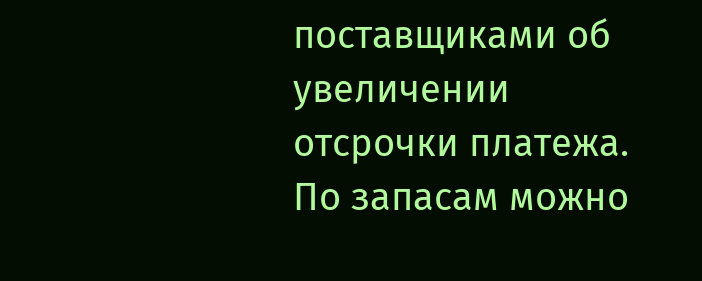поставщиками об увеличении отсрочки платежа. По запасам можно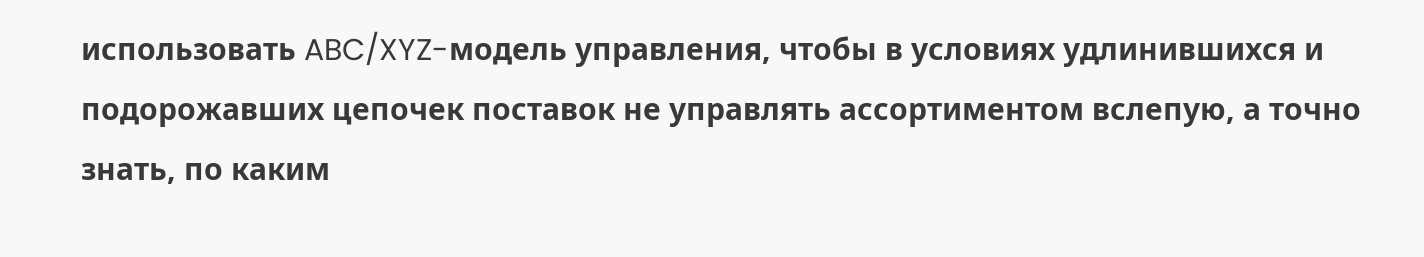использовать ABC/XYZ-модель управления, чтобы в условиях удлинившихся и подорожавших цепочек поставок не управлять ассортиментом вслепую, а точно знать, по каким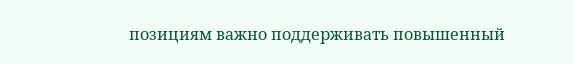позициям важно поддерживать повышенный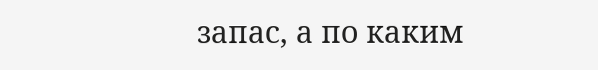запас, а по каким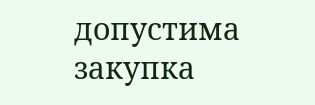допустима закупка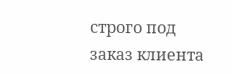строго под заказ клиента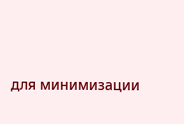для минимизации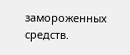замороженных средств.